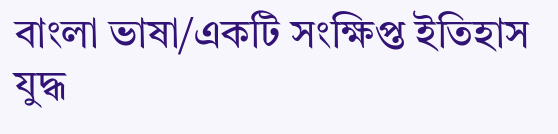বাংলা ভাষা/একটি সংক্ষিপ্ত ইতিহাস
যুদ্ধ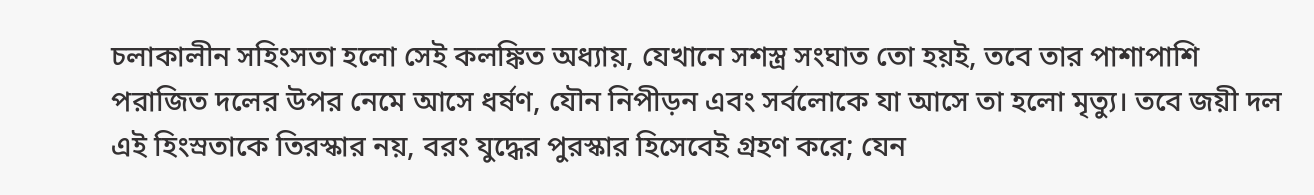চলাকালীন সহিংসতা হলো সেই কলঙ্কিত অধ্যায়, যেখানে সশস্ত্র সংঘাত তো হয়ই, তবে তার পাশাপাশি পরাজিত দলের উপর নেমে আসে ধর্ষণ, যৌন নিপীড়ন এবং সর্বলোকে যা আসে তা হলো মৃত্যু। তবে জয়ী দল এই হিংস্রতাকে তিরস্কার নয়, বরং যুদ্ধের পুরস্কার হিসেবেই গ্রহণ করে; যেন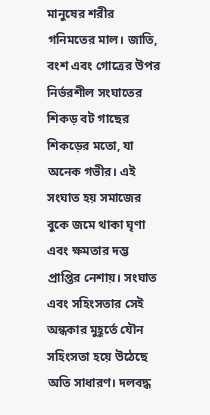মানুষের শরীর গনিমতের মাল। জাতি, বংশ এবং গোত্রের উপর নির্ভরশীল সংঘাতের শিকড় বট গাছের শিকড়ের মতো, যা অনেক গভীর। এই সংঘাত হয় সমাজের বুকে জমে থাকা ঘৃণা এবং ক্ষমতার দম্ভ প্রাপ্তির নেশায়। সংঘাত এবং সহিংসতার সেই অন্ধকার মুহূর্তে যৌন সহিংসতা হয়ে উঠেছে অতি সাধারণ। দলবদ্ধ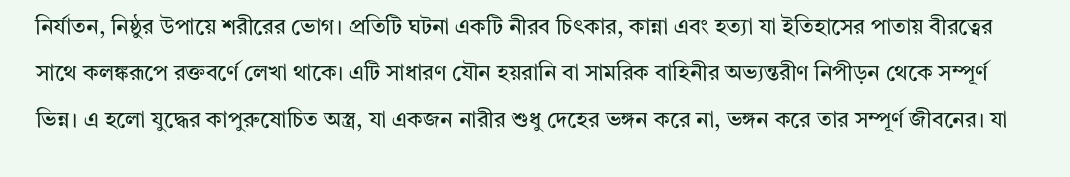নির্যাতন, নিষ্ঠুর উপায়ে শরীরের ভোগ। প্রতিটি ঘটনা একটি নীরব চিৎকার, কান্না এবং হত্যা যা ইতিহাসের পাতায় বীরত্বের সাথে কলঙ্করূপে রক্তবর্ণে লেখা থাকে। এটি সাধারণ যৌন হয়রানি বা সামরিক বাহিনীর অভ্যন্তরীণ নিপীড়ন থেকে সম্পূর্ণ ভিন্ন। এ হলো যুদ্ধের কাপুরুষোচিত অস্ত্র, যা একজন নারীর শুধু দেহের ভঙ্গন করে না, ভঙ্গন করে তার সম্পূর্ণ জীবনের। যা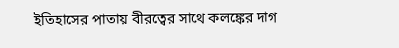ইতিহাসের পাতায় বীরত্বের সাথে কলঙ্কের দাগ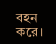বহন করে।